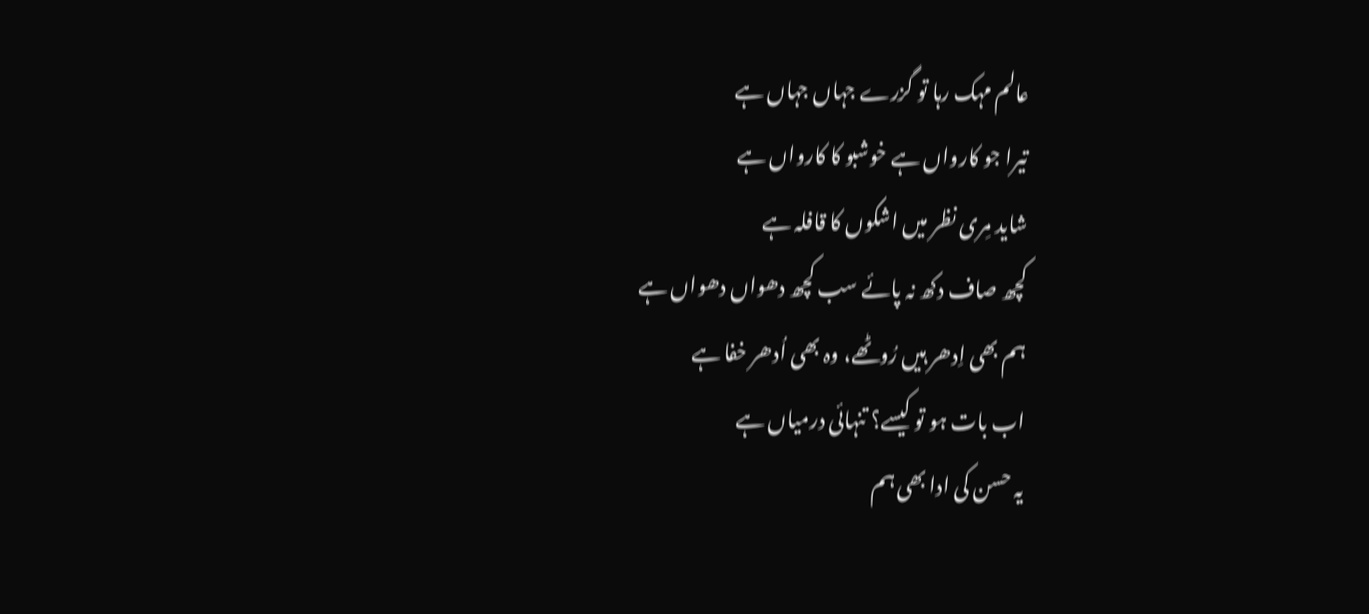عالم مہک رہا تو گزرے جہاں جہاں ہے
تیرا جو کارواں ہے خوشبو کا کارواں ہے
شاید مِری نظر میں اشکوں کا قافلہ ہے
کچھ صاف دکھ نہ پائے سب کچھ دھواں دھواں ہے
ہم بھی اِدھر ہیں رُوٹھے، وہ بھی اُدھر خفا ہے
اب بات ہو تو کیسے؟ تنہائی درمیاں ہے
یہ حسن کی ادا بھی ہم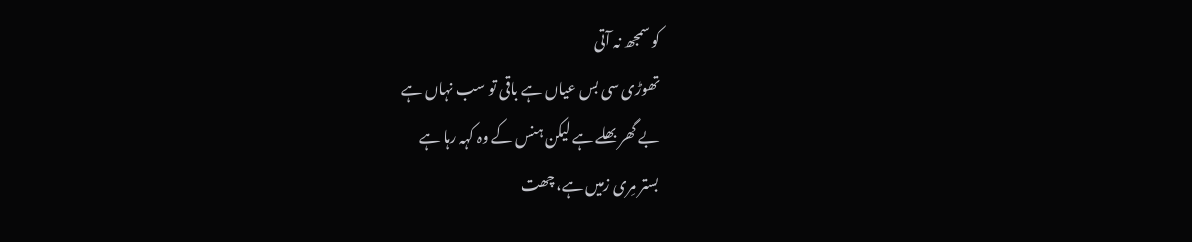کو سمجھ نہ آتی
تھوڑی سی بس عیاں ہے باقی تو سب نہاں ہے
بے گھر بھلے ہے لیکن ہنس کے وہ کہہ رہا ہے
بستر مِری زمیں ہے، چھت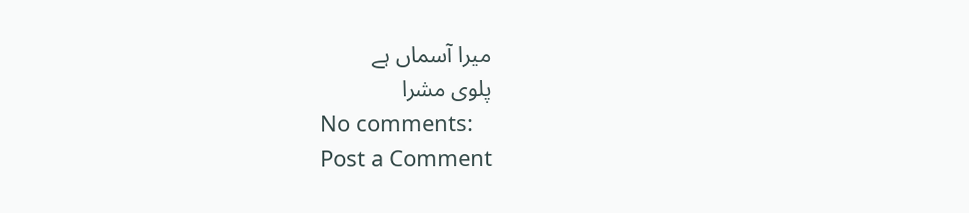میرا آسماں ہے
پلوی مشرا
No comments:
Post a Comment